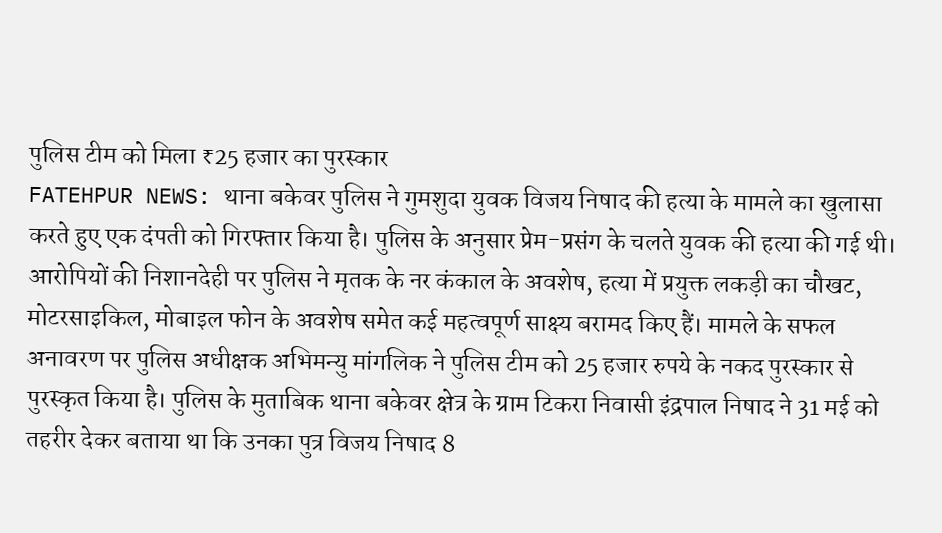पुलिस टीम को मिला ₹25 हजार का पुरस्कार
FATEHPUR NEWS: थाना बकेवर पुलिस ने गुमशुदा युवक विजय निषाद की हत्या के मामले का खुलासा करते हुए एक दंपती को गिरफ्तार किया है। पुलिस के अनुसार प्रेम-प्रसंग के चलते युवक की हत्या की गई थी। आरोपियों की निशानदेही पर पुलिस ने मृतक के नर कंकाल के अवशेष, हत्या में प्रयुक्त लकड़ी का चौखट, मोटरसाइकिल, मोबाइल फोन के अवशेष समेत कई महत्वपूर्ण साक्ष्य बरामद किए हैं। मामले के सफल अनावरण पर पुलिस अधीक्षक अभिमन्यु मांगलिक ने पुलिस टीम को 25 हजार रुपये के नकद पुरस्कार से पुरस्कृत किया है। पुलिस के मुताबिक थाना बकेवर क्षेत्र के ग्राम टिकरा निवासी इंद्रपाल निषाद ने 31 मई को तहरीर देकर बताया था कि उनका पुत्र विजय निषाद 8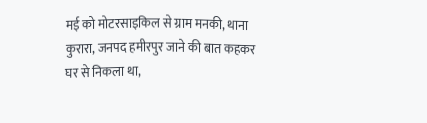मई को मोटरसाइकिल से ग्राम मनकी, थाना कुरारा, जनपद हमीरपुर जाने की बात कहकर घर से निकला था,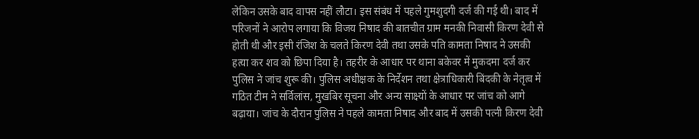लेकिन उसके बाद वापस नहीं लौटा। इस संबंध में पहले गुमशुदगी दर्ज की गई थी। बाद में परिजनों ने आरोप लगाया कि विजय निषाद की बातचीत ग्राम मनकी निवासी किरण देवी से होती थी और इसी रंजिश के चलते किरण देवी तथा उसके पति कामता निषाद ने उसकी हत्या कर शव को छिपा दिया है। तहरीर के आधार पर थाना बकेवर में मुकदमा दर्ज कर पुलिस ने जांच शुरू की। पुलिस अधीक्षक के निर्देशन तथा क्षेत्राधिकारी बिंदकी के नेतृत्व में गठित टीम ने सर्विलांस, मुखबिर सूचना और अन्य साक्ष्यों के आधार पर जांच को आगे बढ़ाया। जांच के दौरान पुलिस ने पहले कामता निषाद और बाद में उसकी पत्नी किरण देवी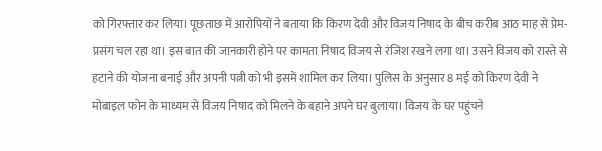को गिरफ्तार कर लिया। पूछताछ में आरोपियों ने बताया कि किरण देवी और विजय निषाद के बीच करीब आठ माह से प्रेम-प्रसंग चल रहा था। इस बात की जानकारी होने पर कामता निषाद विजय से रंजिश रखने लगा था। उसने विजय को रास्ते से हटाने की योजना बनाई और अपनी पत्नी को भी इसमें शामिल कर लिया। पुलिस के अनुसार 8 मई को किरण देवी ने मोबाइल फोन के माध्यम से विजय निषाद को मिलने के बहाने अपने घर बुलाया। विजय के घर पहुंचने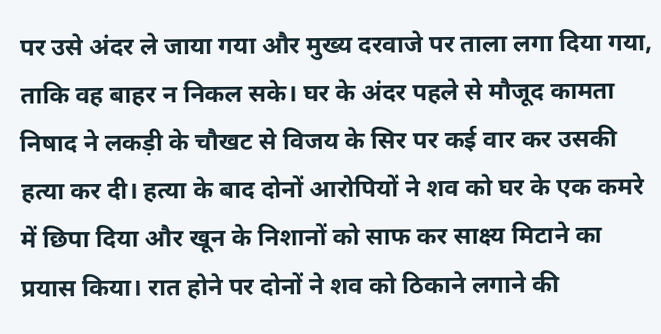पर उसे अंदर ले जाया गया और मुख्य दरवाजे पर ताला लगा दिया गया, ताकि वह बाहर न निकल सके। घर के अंदर पहले से मौजूद कामता निषाद ने लकड़ी के चौखट से विजय के सिर पर कई वार कर उसकी हत्या कर दी। हत्या के बाद दोनों आरोपियों ने शव को घर के एक कमरे में छिपा दिया और खून के निशानों को साफ कर साक्ष्य मिटाने का प्रयास किया। रात होने पर दोनों ने शव को ठिकाने लगाने की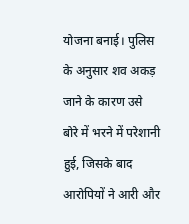योजना बनाई। पुलिस के अनुसार शव अकड़ जाने के कारण उसे बोरे में भरने में परेशानी हुई, जिसके बाद आरोपियों ने आरी और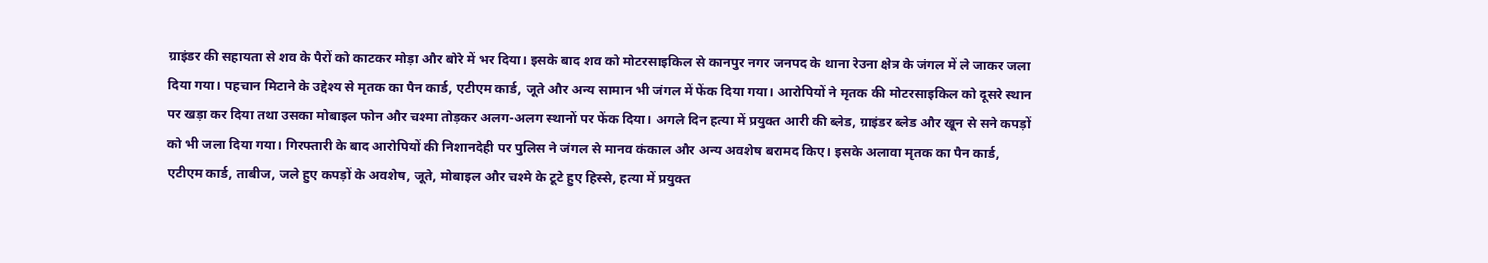ग्राइंडर की सहायता से शव के पैरों को काटकर मोड़ा और बोरे में भर दिया। इसके बाद शव को मोटरसाइकिल से कानपुर नगर जनपद के थाना रेउना क्षेत्र के जंगल में ले जाकर जला दिया गया। पहचान मिटाने के उद्देश्य से मृतक का पैन कार्ड, एटीएम कार्ड, जूते और अन्य सामान भी जंगल में फेंक दिया गया। आरोपियों ने मृतक की मोटरसाइकिल को दूसरे स्थान पर खड़ा कर दिया तथा उसका मोबाइल फोन और चश्मा तोड़कर अलग-अलग स्थानों पर फेंक दिया। अगले दिन हत्या में प्रयुक्त आरी की ब्लेड, ग्राइंडर ब्लेड और खून से सने कपड़ों को भी जला दिया गया। गिरफ्तारी के बाद आरोपियों की निशानदेही पर पुलिस ने जंगल से मानव कंकाल और अन्य अवशेष बरामद किए। इसके अलावा मृतक का पैन कार्ड, एटीएम कार्ड, ताबीज, जले हुए कपड़ों के अवशेष, जूते, मोबाइल और चश्मे के टूटे हुए हिस्से, हत्या में प्रयुक्त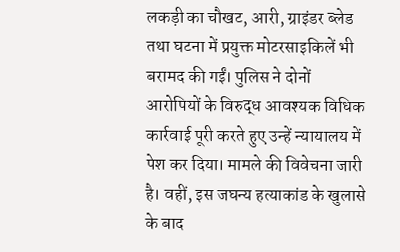लकड़ी का चौखट, आरी, ग्राइंडर ब्लेड तथा घटना में प्रयुक्त मोटरसाइकिलें भी बरामद की गईं। पुलिस ने दोनों आरोपियों के विरुद्ध आवश्यक विधिक कार्रवाई पूरी करते हुए उन्हें न्यायालय में पेश कर दिया। मामले की विवेचना जारी है। वहीं, इस जघन्य हत्याकांड के खुलासे के बाद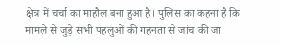क्षेत्र में चर्चा का माहौल बना हुआ है। पुलिस का कहना है कि मामले से जुड़े सभी पहलुओं की गहनता से जांच की जा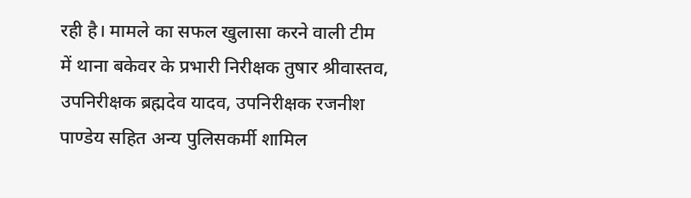रही है। मामले का सफल खुलासा करने वाली टीम में थाना बकेवर के प्रभारी निरीक्षक तुषार श्रीवास्तव, उपनिरीक्षक ब्रह्मदेव यादव, उपनिरीक्षक रजनीश पाण्डेय सहित अन्य पुलिसकर्मी शामिल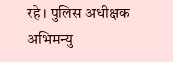रहे। पुलिस अधीक्षक अभिमन्यु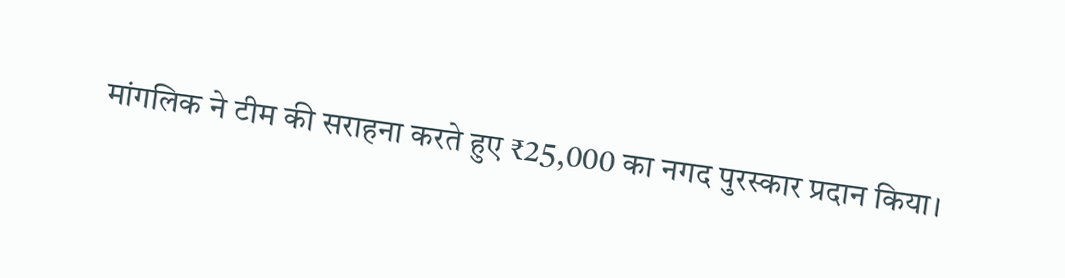मांगलिक ने टीम की सराहना करते हुए ₹25,000 का नगद पुरस्कार प्रदान किया।